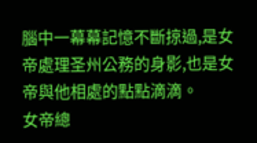腦中一幕幕記憶不斷掠過,是女帝處理圣州公務的身影,也是女帝與他相處的點點滴滴。
女帝總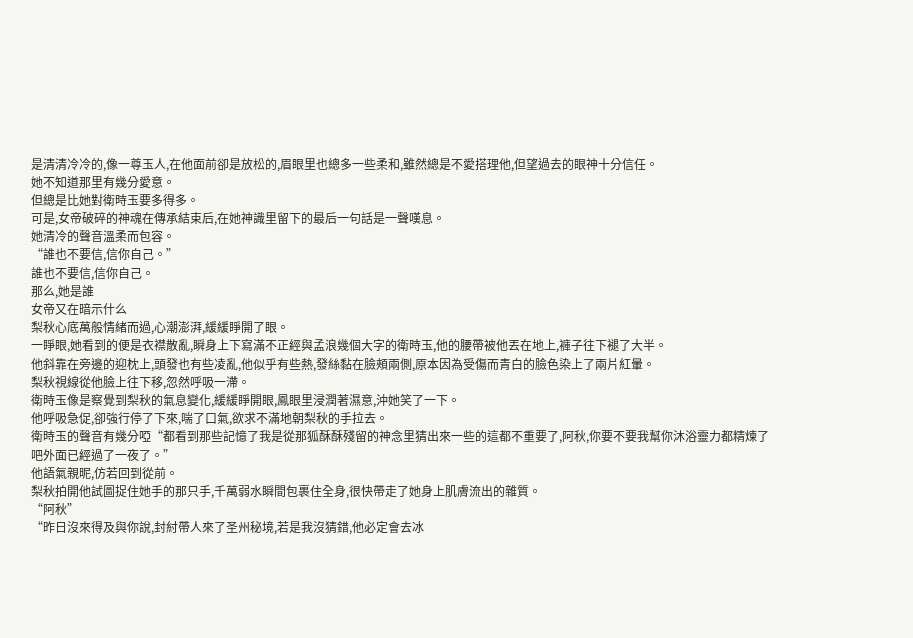是清清冷冷的,像一尊玉人,在他面前卻是放松的,眉眼里也總多一些柔和,雖然總是不愛搭理他,但望過去的眼神十分信任。
她不知道那里有幾分愛意。
但總是比她對衛時玉要多得多。
可是,女帝破碎的神魂在傳承結束后,在她神識里留下的最后一句話是一聲嘆息。
她清冷的聲音溫柔而包容。
“誰也不要信,信你自己。”
誰也不要信,信你自己。
那么,她是誰
女帝又在暗示什么
梨秋心底萬般情緒而過,心潮澎湃,緩緩睜開了眼。
一睜眼,她看到的便是衣襟散亂,瞬身上下寫滿不正經與孟浪幾個大字的衛時玉,他的腰帶被他丟在地上,褲子往下褪了大半。
他斜靠在旁邊的迎枕上,頭發也有些凌亂,他似乎有些熱,發絲黏在臉頰兩側,原本因為受傷而青白的臉色染上了兩片紅暈。
梨秋視線從他臉上往下移,忽然呼吸一滯。
衛時玉像是察覺到梨秋的氣息變化,緩緩睜開眼,鳳眼里浸潤著濕意,沖她笑了一下。
他呼吸急促,卻強行停了下來,喘了口氣,欲求不滿地朝梨秋的手拉去。
衛時玉的聲音有幾分啞“都看到那些記憶了我是從那狐酥酥殘留的神念里猜出來一些的這都不重要了,阿秋,你要不要我幫你沐浴靈力都精煉了吧外面已經過了一夜了。”
他語氣親昵,仿若回到從前。
梨秋拍開他試圖捉住她手的那只手,千萬弱水瞬間包裹住全身,很快帶走了她身上肌膚流出的雜質。
“阿秋”
“昨日沒來得及與你說,封紂帶人來了圣州秘境,若是我沒猜錯,他必定會去冰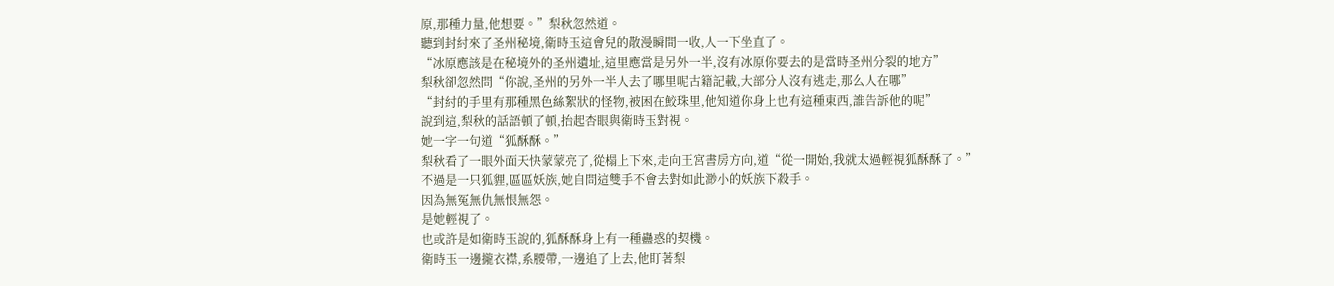原,那種力量,他想要。”梨秋忽然道。
聽到封紂來了圣州秘境,衛時玉這會兒的散漫瞬間一收,人一下坐直了。
“冰原應該是在秘境外的圣州遺址,這里應當是另外一半,沒有冰原你要去的是當時圣州分裂的地方”
梨秋卻忽然問“你說,圣州的另外一半人去了哪里呢古籍記載,大部分人沒有逃走,那么人在哪”
“封紂的手里有那種黑色絲絮狀的怪物,被困在鮫珠里,他知道你身上也有這種東西,誰告訴他的呢”
說到這,梨秋的話語頓了頓,抬起杏眼與衛時玉對視。
她一字一句道“狐酥酥。”
梨秋看了一眼外面天快蒙蒙亮了,從榻上下來,走向王宮書房方向,道“從一開始,我就太過輕視狐酥酥了。”
不過是一只狐貍,區區妖族,她自問這雙手不會去對如此渺小的妖族下殺手。
因為無冤無仇無恨無怨。
是她輕視了。
也或許是如衛時玉說的,狐酥酥身上有一種蠱惑的契機。
衛時玉一邊攏衣襟,系腰帶,一邊追了上去,他盯著梨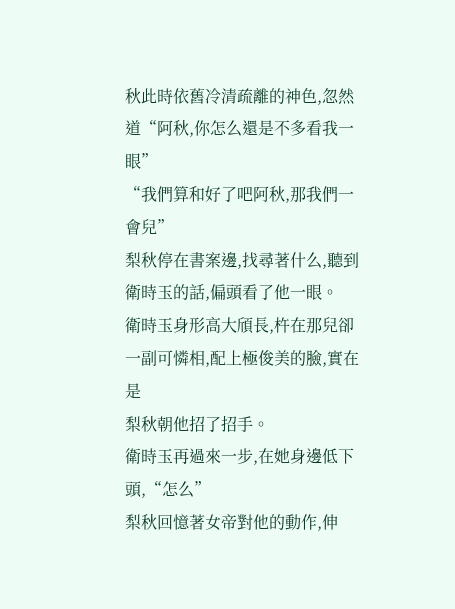秋此時依舊冷清疏離的神色,忽然道“阿秋,你怎么還是不多看我一眼”
“我們算和好了吧阿秋,那我們一會兒”
梨秋停在書案邊,找尋著什么,聽到衛時玉的話,偏頭看了他一眼。
衛時玉身形高大頎長,杵在那兒卻一副可憐相,配上極俊美的臉,實在是
梨秋朝他招了招手。
衛時玉再過來一步,在她身邊低下頭,“怎么”
梨秋回憶著女帝對他的動作,伸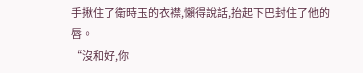手揪住了衛時玉的衣襟,懶得說話,抬起下巴封住了他的唇。
“沒和好,你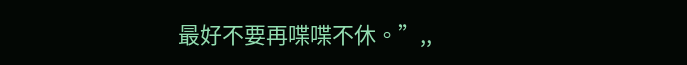最好不要再喋喋不休。”,,